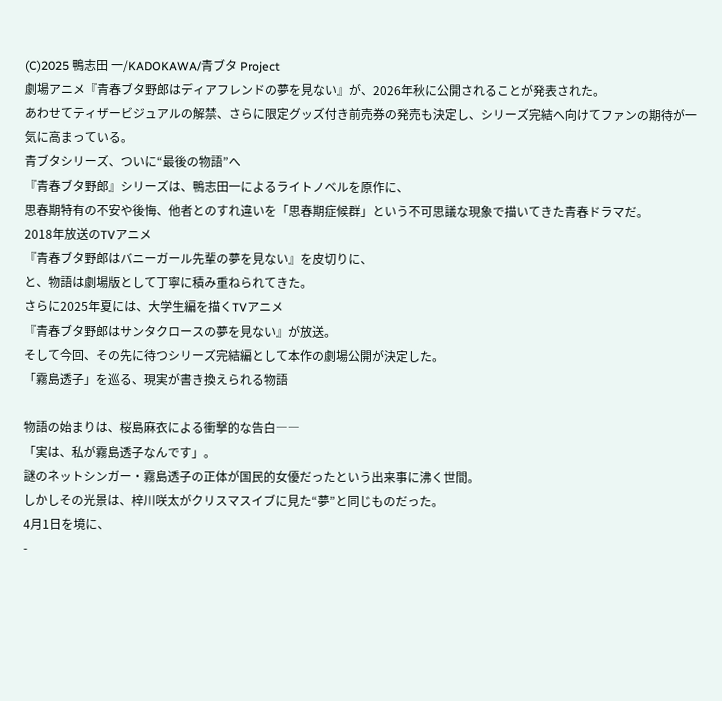(C)2025 鴨志田 一/KADOKAWA/青ブタ Project
劇場アニメ『青春ブタ野郎はディアフレンドの夢を見ない』が、2026年秋に公開されることが発表された。
あわせてティザービジュアルの解禁、さらに限定グッズ付き前売券の発売も決定し、シリーズ完結へ向けてファンの期待が一気に高まっている。
青ブタシリーズ、ついに“最後の物語”へ
『青春ブタ野郎』シリーズは、鴨志田一によるライトノベルを原作に、
思春期特有の不安や後悔、他者とのすれ違いを「思春期症候群」という不可思議な現象で描いてきた青春ドラマだ。
2018年放送のTVアニメ
『青春ブタ野郎はバニーガール先輩の夢を見ない』を皮切りに、
と、物語は劇場版として丁寧に積み重ねられてきた。
さらに2025年夏には、大学生編を描くTVアニメ
『青春ブタ野郎はサンタクロースの夢を見ない』が放送。
そして今回、その先に待つシリーズ完結編として本作の劇場公開が決定した。
「霧島透子」を巡る、現実が書き換えられる物語

物語の始まりは、桜島麻衣による衝撃的な告白――
「実は、私が霧島透子なんです」。
謎のネットシンガー・霧島透子の正体が国民的女優だったという出来事に沸く世間。
しかしその光景は、梓川咲太がクリスマスイブに見た“夢”と同じものだった。
4月1日を境に、
-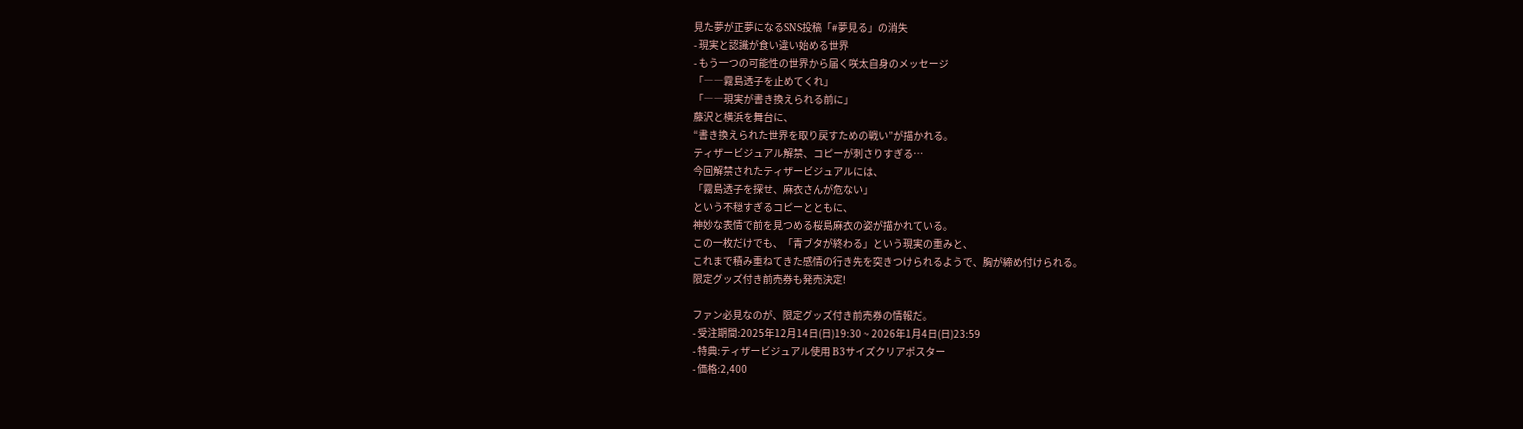見た夢が正夢になるSNS投稿「#夢見る」の消失
- 現実と認識が食い違い始める世界
- もう一つの可能性の世界から届く咲太自身のメッセージ
「――霧島透子を止めてくれ」
「――現実が書き換えられる前に」
藤沢と横浜を舞台に、
“書き換えられた世界を取り戻すための戦い”が描かれる。
ティザービジュアル解禁、コピーが刺さりすぎる…
今回解禁されたティザービジュアルには、
「霧島透子を探せ、麻衣さんが危ない」
という不穏すぎるコピーとともに、
神妙な表情で前を見つめる桜島麻衣の姿が描かれている。
この一枚だけでも、「青ブタが終わる」という現実の重みと、
これまで積み重ねてきた感情の行き先を突きつけられるようで、胸が締め付けられる。
限定グッズ付き前売券も発売決定!

ファン必見なのが、限定グッズ付き前売券の情報だ。
- 受注期間:2025年12月14日(日)19:30 ~ 2026年1月4日(日)23:59
- 特典:ティザービジュアル使用 B3サイズクリアポスター
- 価格:2,400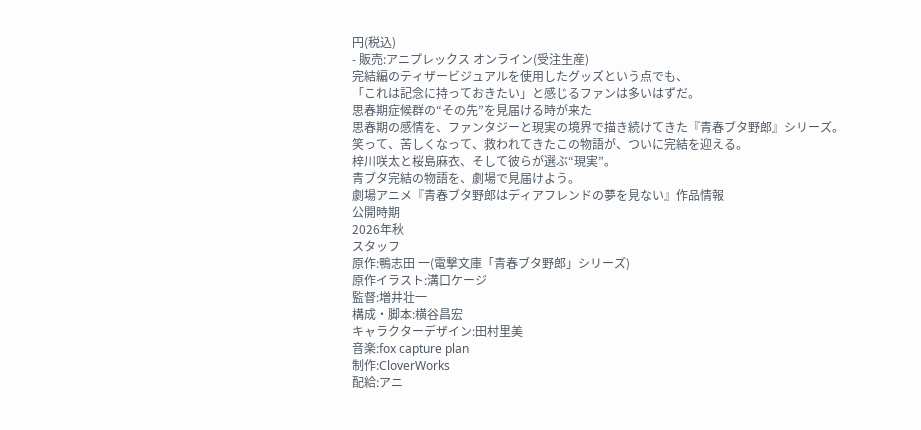円(税込)
- 販売:アニプレックス オンライン(受注生産)
完結編のティザービジュアルを使用したグッズという点でも、
「これは記念に持っておきたい」と感じるファンは多いはずだ。
思春期症候群の“その先”を見届ける時が来た
思春期の感情を、ファンタジーと現実の境界で描き続けてきた『青春ブタ野郎』シリーズ。
笑って、苦しくなって、救われてきたこの物語が、ついに完結を迎える。
梓川咲太と桜島麻衣、そして彼らが選ぶ“現実”。
青ブタ完結の物語を、劇場で見届けよう。
劇場アニメ『青春ブタ野郎はディアフレンドの夢を見ない』作品情報
公開時期
2026年秋
スタッフ
原作:鴨志田 一(電撃文庫「青春ブタ野郎」シリーズ)
原作イラスト:溝口ケージ
監督:増井壮一
構成・脚本:横谷昌宏
キャラクターデザイン:田村里美
音楽:fox capture plan
制作:CloverWorks
配給:アニ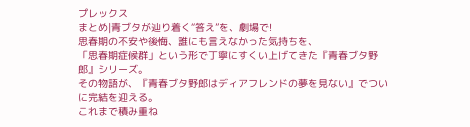プレックス
まとめ|青ブタが辿り着く“答え”を、劇場で!
思春期の不安や後悔、誰にも言えなかった気持ちを、
「思春期症候群」という形で丁寧にすくい上げてきた『青春ブタ野郎』シリーズ。
その物語が、『青春ブタ野郎はディアフレンドの夢を見ない』でついに完結を迎える。
これまで積み重ね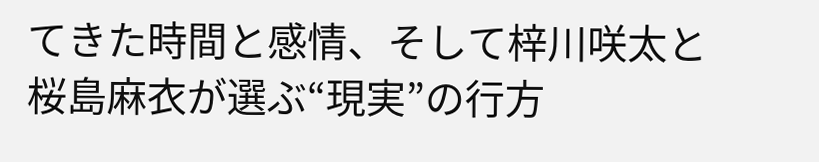てきた時間と感情、そして梓川咲太と桜島麻衣が選ぶ“現実”の行方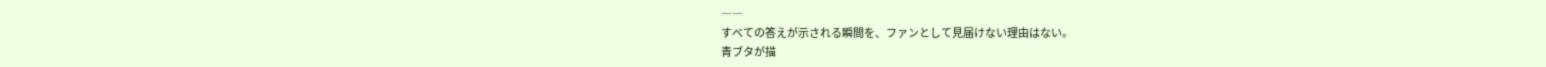――
すべての答えが示される瞬間を、ファンとして見届けない理由はない。
青ブタが描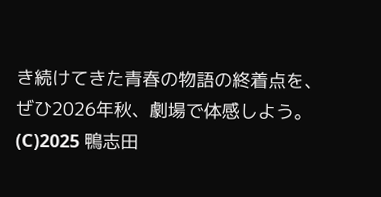き続けてきた青春の物語の終着点を、
ぜひ2026年秋、劇場で体感しよう。
(C)2025 鴨志田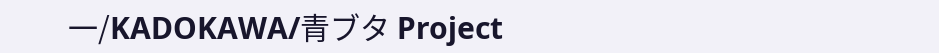一/KADOKAWA/青ブタ Project